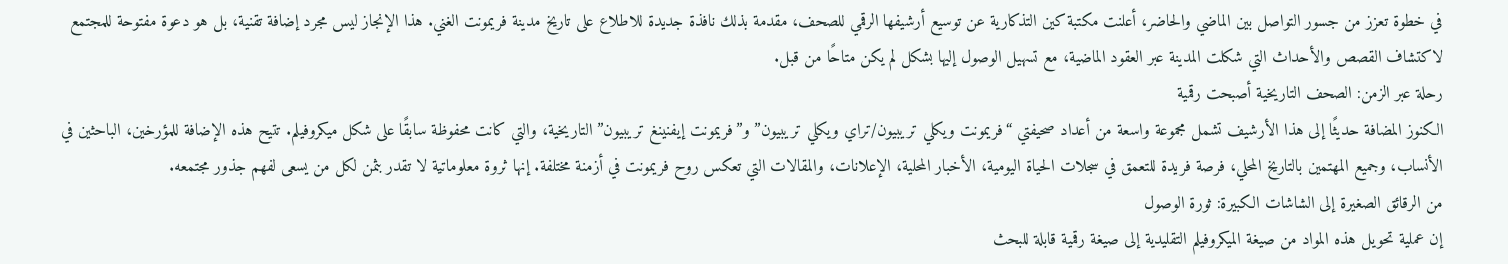في خطوة تعزز من جسور التواصل بين الماضي والحاضر، أعلنت مكتبة كين التذكارية عن توسيع أرشيفها الرقمي للصحف، مقدمة بذلك نافذة جديدة للاطلاع على تاريخ مدينة فريمونت الغني. هذا الإنجاز ليس مجرد إضافة تقنية، بل هو دعوة مفتوحة للمجتمع لاكتشاف القصص والأحداث التي شكلت المدينة عبر العقود الماضية، مع تسهيل الوصول إليها بشكل لم يكن متاحًا من قبل.
رحلة عبر الزمن: الصحف التاريخية أصبحت رقمية
الكنوز المضافة حديثًا إلى هذا الأرشيف تشمل مجموعة واسعة من أعداد صحيفتي “فريمونت ويكلي تريبيون/تراي ويكلي تريبيون” و”فريمونت إيفنينغ تريبيون” التاريخية، والتي كانت محفوظة سابقًا على شكل ميكروفيلم. تتيح هذه الإضافة للمؤرخين، الباحثين في الأنساب، وجميع المهتمين بالتاريخ المحلي، فرصة فريدة للتعمق في سجلات الحياة اليومية، الأخبار المحلية، الإعلانات، والمقالات التي تعكس روح فريمونت في أزمنة مختلفة. إنها ثروة معلوماتية لا تقدر بثمن لكل من يسعى لفهم جذور مجتمعه.
من الرقائق الصغيرة إلى الشاشات الكبيرة: ثورة الوصول
إن عملية تحويل هذه المواد من صيغة الميكروفيلم التقليدية إلى صيغة رقمية قابلة للبحث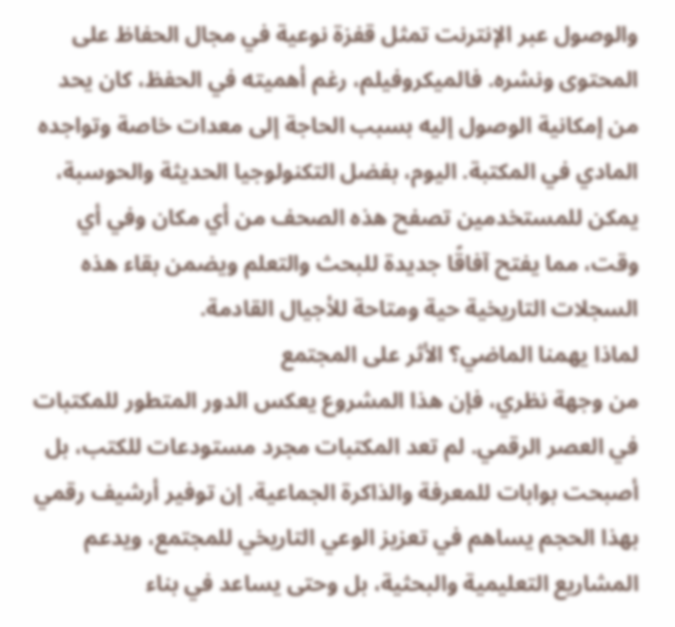والوصول عبر الإنترنت تمثل قفزة نوعية في مجال الحفاظ على المحتوى ونشره. فالميكروفيلم، رغم أهميته في الحفظ، كان يحد من إمكانية الوصول إليه بسبب الحاجة إلى معدات خاصة وتواجده المادي في المكتبة. اليوم، بفضل التكنولوجيا الحديثة والحوسبة، يمكن للمستخدمين تصفح هذه الصحف من أي مكان وفي أي وقت، مما يفتح آفاقًا جديدة للبحث والتعلم ويضمن بقاء هذه السجلات التاريخية حية ومتاحة للأجيال القادمة.
لماذا يهمنا الماضي؟ الأثر على المجتمع
من وجهة نظري، فإن هذا المشروع يعكس الدور المتطور للمكتبات في العصر الرقمي. لم تعد المكتبات مجرد مستودعات للكتب، بل أصبحت بوابات للمعرفة والذاكرة الجماعية. إن توفير أرشيف رقمي بهذا الحجم يساهم في تعزيز الوعي التاريخي للمجتمع، ويدعم المشاريع التعليمية والبحثية، بل وحتى يساعد في بناء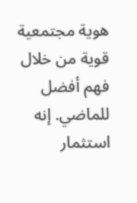هوية مجتمعية قوية من خلال فهم أفضل للماضي. إنه استثمار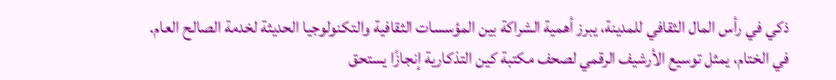ذكي في رأس المال الثقافي للمدينة، يبرز أهمية الشراكة بين المؤسسات الثقافية والتكنولوجيا الحديثة لخدمة الصالح العام.
في الختام، يمثل توسيع الأرشيف الرقمي لصحف مكتبة كين التذكارية إنجازًا يستحق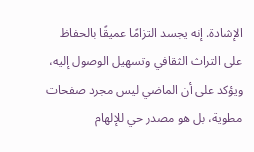الإشادة. إنه يجسد التزامًا عميقًا بالحفاظ على التراث الثقافي وتسهيل الوصول إليه، ويؤكد على أن الماضي ليس مجرد صفحات مطوية، بل هو مصدر حي للإلهام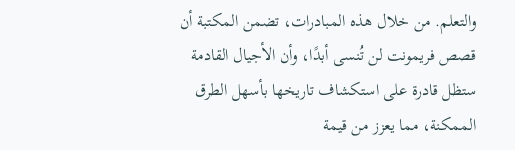والتعلم. من خلال هذه المبادرات، تضمن المكتبة أن قصص فريمونت لن تُنسى أبدًا، وأن الأجيال القادمة ستظل قادرة على استكشاف تاريخها بأسهل الطرق الممكنة، مما يعزز من قيمة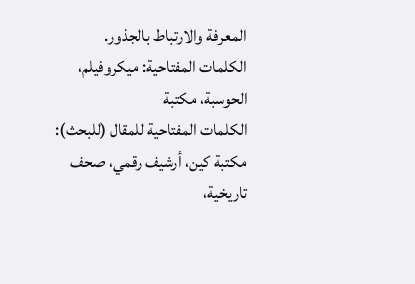المعرفة والارتباط بالجذور.
الكلمات المفتاحية: ميكروفيلم، الحوسبة، مكتبة
الكلمات المفتاحية للمقال (للبحث): مكتبة كين، أرشيف رقمي، صحف تاريخية،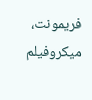فريمونت، ميكروفيلم